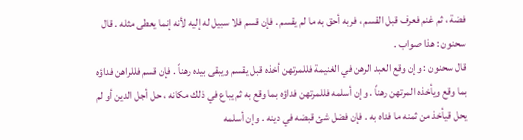فضة ، ثم غنم فعرف قبل القسم ، فربه أحق به ما لم يقسم . فإن قسم فلا سبيل له إليه لأنه إنما يعطى مثله . قال سحنون : هذا صواب .
قال سحنون : وإن وقع العبد الرهن في الغنيمة فللمرتهن أخذه قبل يقسم ويبقى بيده رهناً . فإن قسم فللراهن فداؤه بما وقع ويأخذه المرتهن رهناً . وإن أسلمه فللمرتهن فداؤه بما وقع به ثم يباع في ذلك مكانه ، حل أجل الدين أو لم يحل قيأخذ من ثمنه ما فداه به . فإن فضل شئ قبضه في دينه . وإن أسلمه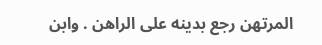المرتهن رجع بدينه على الراهن . وابن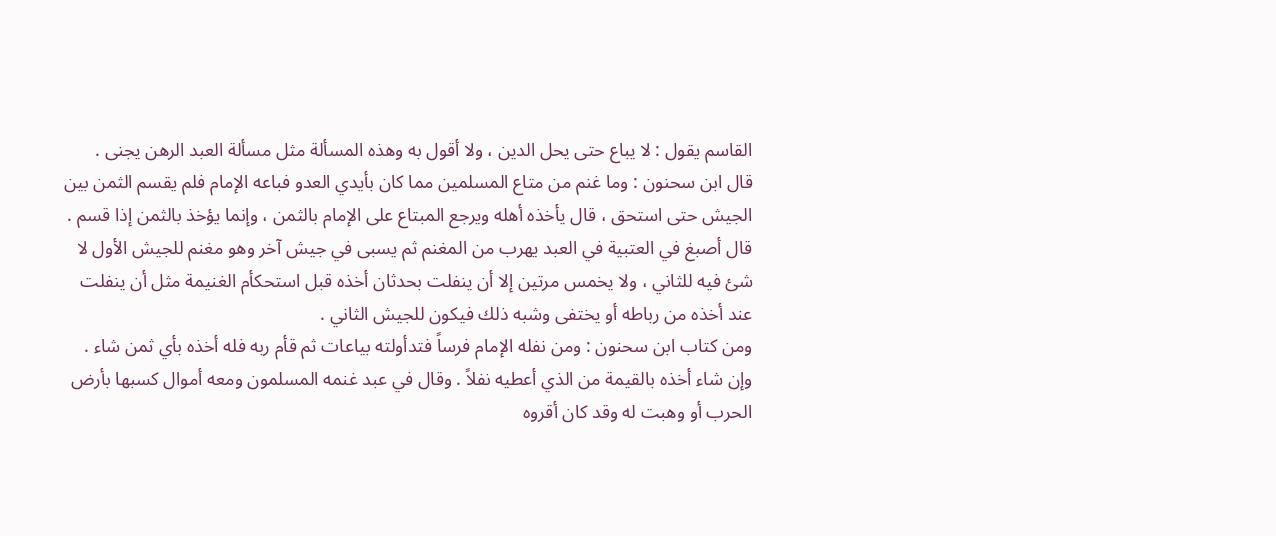القاسم يقول : لا يباع حتى يحل الدين ، ولا أقول به وهذه المسألة مثل مسألة العبد الرهن يجنى .
قال ابن سحنون : وما غنم من متاع المسلمين مما كان بأيدي العدو فباعه الإمام فلم يقسم الثمن بين الجيش حتى استحق ، قال يأخذه أهله ويرجع المبتاع على الإمام بالثمن ، وإنما يؤخذ بالثمن إذا قسم .
قال أصبغ في العتبية في العبد يهرب من المغنم ثم يسبى في جيش آخر وهو مغنم للجيش الأول لا شئ فيه للثاني ، ولا يخمس مرتين إلا أن ينفلت بحدثان أخذه قبل استحكأم الغنيمة مثل أن ينفلت عند أخذه من رباطه أو يختفى وشبه ذلك فيكون للجيش الثاني .
ومن كتاب ابن سحنون : ومن نفله الإمام فرساً فتدأولته بياعات ثم قأم ربه فله أخذه بأي ثمن شاء . وإن شاء أخذه بالقيمة من الذي أعطيه نفلاً . وقال في عبد غنمه المسلمون ومعه أموال كسبها بأرض الحرب أو وهبت له وقد كان أقروه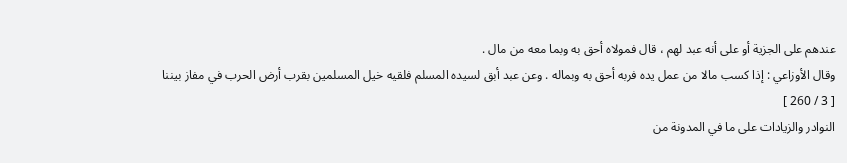عندهم على الجزية أو على أنه عبد لهم ، قال فمولاه أحق به وبما معه من مال .
وقال الأوزاعي : إذا كسب مالا من عمل يده فربه أحق به وبماله . وعن عبد أبق لسيده المسلم فلقيه خيل المسلمين بقرب أرض الحرب في مفاز بيننا
[ 3 / 260 ]
النوادر والزيادات على ما في المدونة من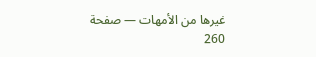غيرها من الأمهات — صفحة 260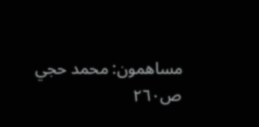مساهمون: محمد حجي
ص٢٦٠